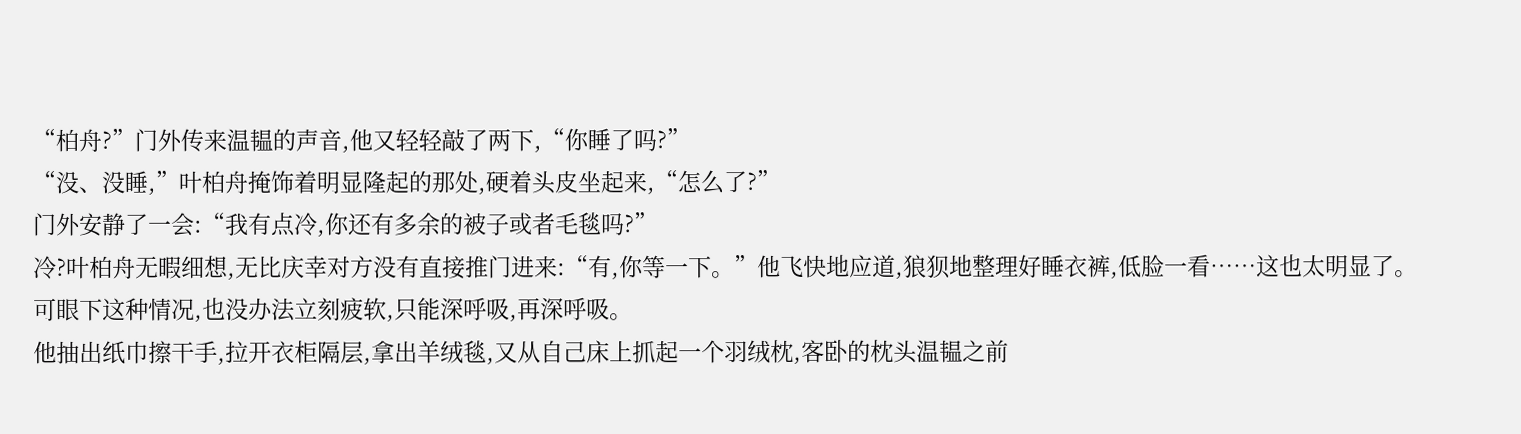“柏舟?”门外传来温韫的声音,他又轻轻敲了两下,“你睡了吗?”
“没、没睡,”叶柏舟掩饰着明显隆起的那处,硬着头皮坐起来,“怎么了?”
门外安静了一会:“我有点冷,你还有多余的被子或者毛毯吗?”
冷?叶柏舟无暇细想,无比庆幸对方没有直接推门进来:“有,你等一下。”他飞快地应道,狼狈地整理好睡衣裤,低脸一看……这也太明显了。
可眼下这种情况,也没办法立刻疲软,只能深呼吸,再深呼吸。
他抽出纸巾擦干手,拉开衣柜隔层,拿出羊绒毯,又从自己床上抓起一个羽绒枕,客卧的枕头温韫之前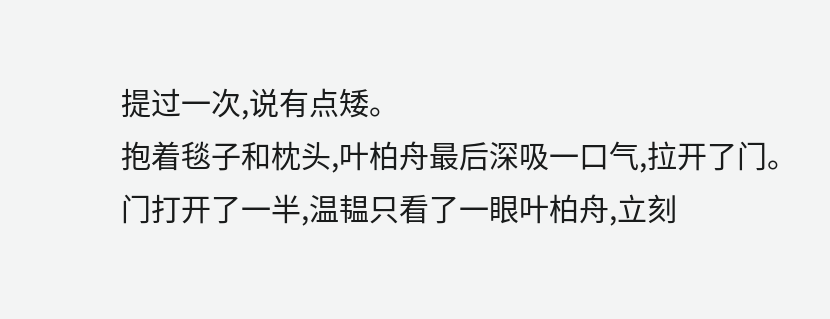提过一次,说有点矮。
抱着毯子和枕头,叶柏舟最后深吸一口气,拉开了门。
门打开了一半,温韫只看了一眼叶柏舟,立刻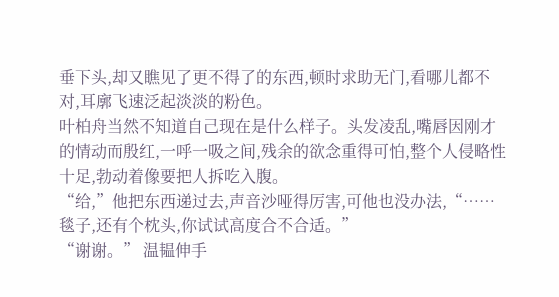垂下头,却又瞧见了更不得了的东西,顿时求助无门,看哪儿都不对,耳廓飞速泛起淡淡的粉色。
叶柏舟当然不知道自己现在是什么样子。头发凌乱,嘴唇因刚才的情动而殷红,一呼一吸之间,残余的欲念重得可怕,整个人侵略性十足,勃动着像要把人拆吃入腹。
“给,”他把东西递过去,声音沙哑得厉害,可他也没办法,“……毯子,还有个枕头,你试试高度合不合适。”
“谢谢。” 温韫伸手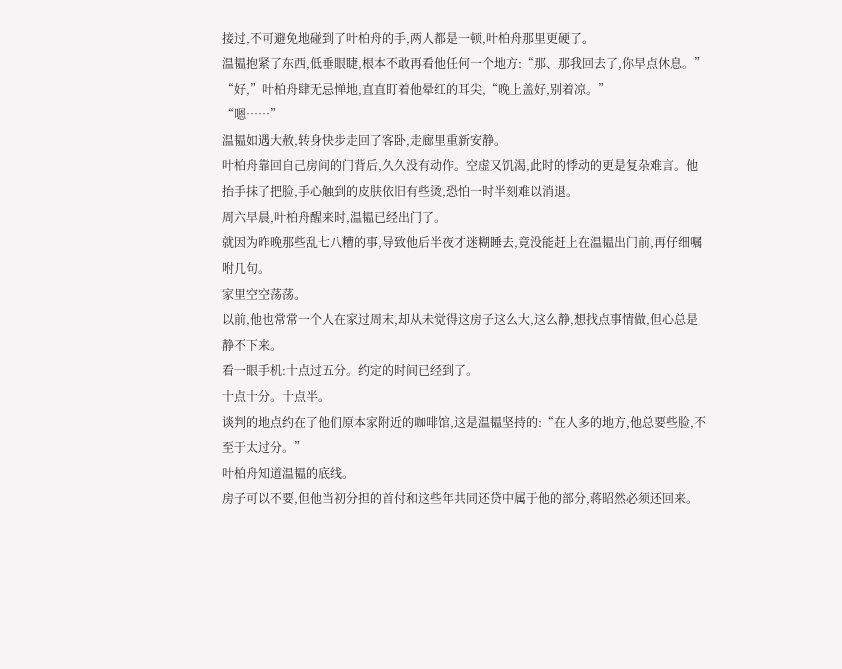接过,不可避免地碰到了叶柏舟的手,两人都是一顿,叶柏舟那里更硬了。
温韫抱紧了东西,低垂眼睫,根本不敢再看他任何一个地方:“那、那我回去了,你早点休息。”
“好,”叶柏舟肆无忌惮地,直直盯着他晕红的耳尖,“晚上盖好,别着凉。”
“嗯……”
温韫如遇大赦,转身快步走回了客卧,走廊里重新安静。
叶柏舟靠回自己房间的门背后,久久没有动作。空虚又饥渴,此时的悸动的更是复杂难言。他抬手抹了把脸,手心触到的皮肤依旧有些烫,恐怕一时半刻难以消退。
周六早晨,叶柏舟醒来时,温韫已经出门了。
就因为昨晚那些乱七八糟的事,导致他后半夜才迷糊睡去,竟没能赶上在温韫出门前,再仔细嘱咐几句。
家里空空荡荡。
以前,他也常常一个人在家过周末,却从未觉得这房子这么大,这么静,想找点事情做,但心总是静不下来。
看一眼手机:十点过五分。约定的时间已经到了。
十点十分。十点半。
谈判的地点约在了他们原本家附近的咖啡馆,这是温韫坚持的:“在人多的地方,他总要些脸,不至于太过分。”
叶柏舟知道温韫的底线。
房子可以不要,但他当初分担的首付和这些年共同还贷中属于他的部分,蒋昭然必须还回来。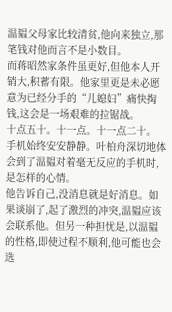温韫父母家比较清贫,他向来独立,那笔钱对他而言不是小数目。
而蒋昭然家条件虽更好,但他本人开销大,积蓄有限。他家里更是未必愿意为已经分手的“儿媳妇”痛快掏钱,这会是一场艰难的拉锯战。
十点五十。十一点。十一点二十。
手机始终安安静静。叶柏舟深切地体会到了温韫对着毫无反应的手机时,是怎样的心情。
他告诉自己,没消息就是好消息。如果谈崩了,起了激烈的冲突,温韫应该会联系他。但另一种担忧是,以温韫的性格,即使过程不顺利,他可能也会选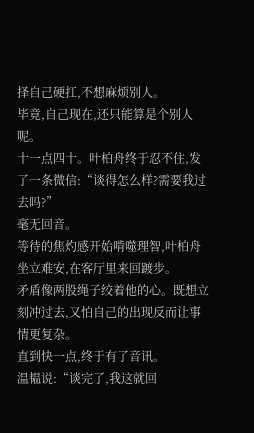择自己硬扛,不想麻烦别人。
毕竟,自己现在,还只能算是个别人呢。
十一点四十。叶柏舟终于忍不住,发了一条微信:“谈得怎么样?需要我过去吗?”
毫无回音。
等待的焦灼感开始啃噬理智,叶柏舟坐立难安,在客厅里来回踱步。
矛盾像两股绳子绞着他的心。既想立刻冲过去,又怕自己的出现反而让事情更复杂。
直到快一点,终于有了音讯。
温韫说:“谈完了,我这就回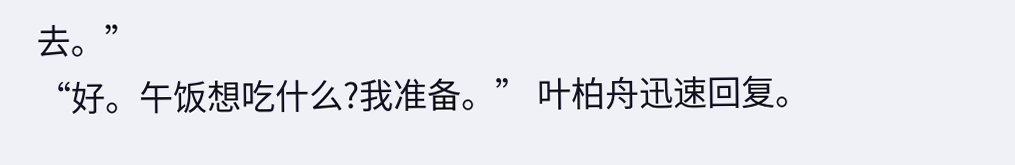去。”
“好。午饭想吃什么?我准备。” 叶柏舟迅速回复。